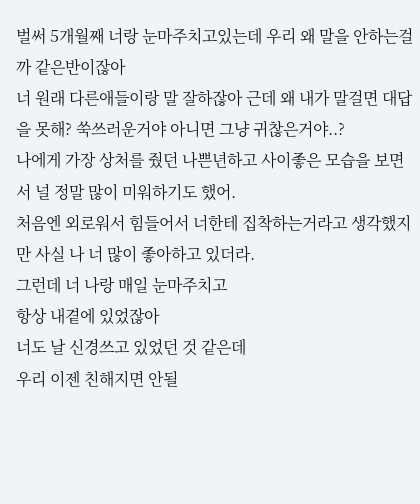벌써 5개월째 너랑 눈마주치고있는데 우리 왜 말을 안하는걸까 같은반이잖아
너 원래 다른애들이랑 말 잘하잖아 근데 왜 내가 말걸면 대답을 못해? 쑥쓰러운거야 아니면 그냥 귀찮은거야..?
나에게 가장 상처를 줬던 나쁜년하고 사이좋은 모습을 보면서 널 정말 많이 미워하기도 했어.
처음엔 외로워서 힘들어서 너한테 집착하는거라고 생각했지만 사실 나 너 많이 좋아하고 있더라.
그런데 너 나랑 매일 눈마주치고
항상 내곁에 있었잖아
너도 날 신경쓰고 있었던 것 같은데
우리 이젠 친해지면 안될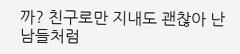까? 친구로만 지내도 괜찮아 난 남들처럼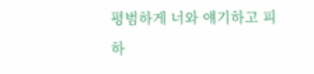평범하게 너와 얘기하고 피하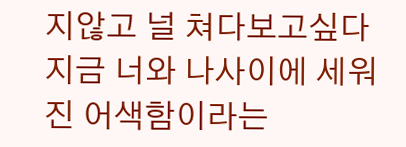지않고 널 쳐다보고싶다 지금 너와 나사이에 세워진 어색함이라는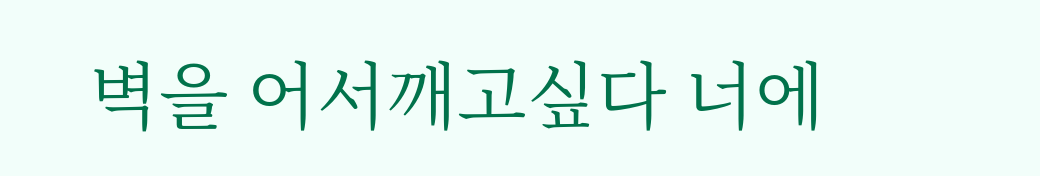벽을 어서깨고싶다 너에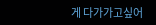게 다가가고싶어